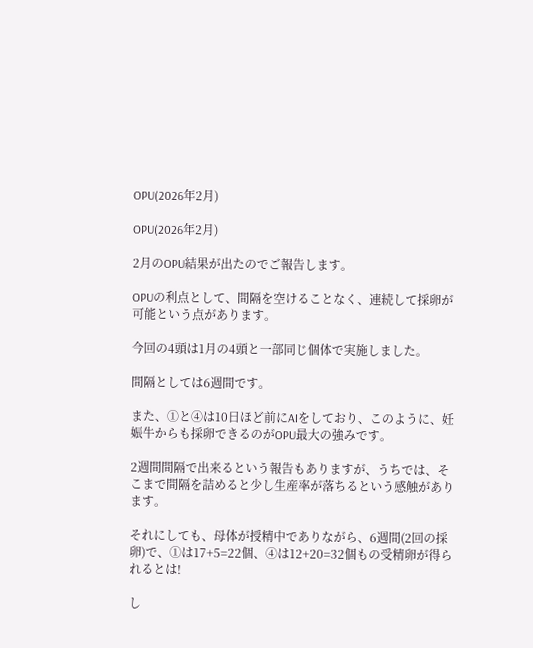OPU(2026年2月)

OPU(2026年2月)

2月のOPU結果が出たのでご報告します。

OPUの利点として、間隔を空けることなく、連続して採卵が可能という点があります。

今回の4頭は1月の4頭と一部同じ個体で実施しました。

間隔としては6週間です。

また、①と④は10日ほど前にAIをしており、このように、妊娠牛からも採卵できるのがOPU最大の強みです。

2週間間隔で出来るという報告もありますが、うちでは、そこまで間隔を詰めると少し生産率が落ちるという感触があります。

それにしても、母体が授精中でありながら、6週間(2回の採卵)で、①は17+5=22個、④は12+20=32個もの受精卵が得られるとは!

し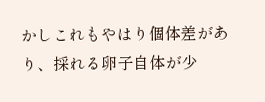かしこれもやはり個体差があり、採れる卵子自体が少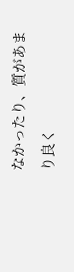なかったり、質があまり良く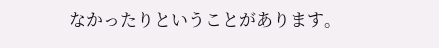なかったりということがあります。